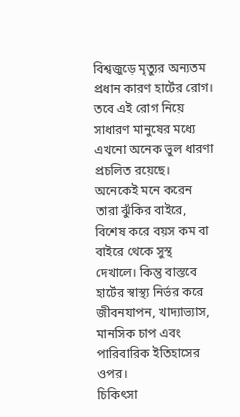বিশ্বজুড়ে মৃত্যুর অন্যতম প্রধান কারণ হার্টের রোগ। তবে এই রোগ নিয়ে সাধারণ মানুষের মধ্যে এখনো অনেক ভুল ধারণা প্রচলিত রয়েছে। অনেকেই মনে করেন তারা ঝুঁকির বাইরে, বিশেষ করে বয়স কম বা বাইরে থেকে সুস্থ দেখালে। কিন্তু বাস্তবে হার্টের স্বাস্থ্য নির্ভর করে জীবনযাপন, খাদ্যাভ্যাস, মানসিক চাপ এবং পারিবারিক ইতিহাসের ওপর।
চিকিৎসা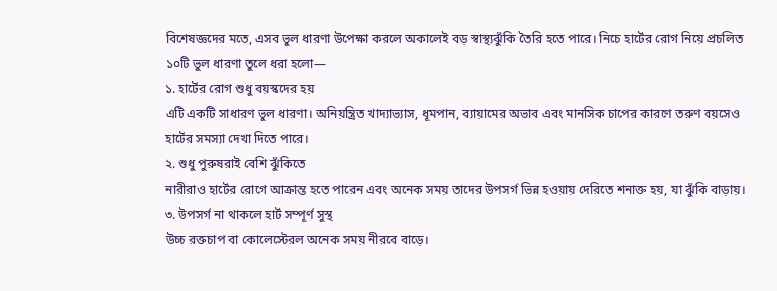বিশেষজ্ঞদের মতে, এসব ভুল ধারণা উপেক্ষা করলে অকালেই বড় স্বাস্থ্যঝুঁকি তৈরি হতে পারে। নিচে হার্টের রোগ নিয়ে প্রচলিত ১০টি ভুল ধারণা তুলে ধরা হলো—
১. হার্টের রোগ শুধু বয়স্কদের হয়
এটি একটি সাধারণ ভুল ধারণা। অনিয়ন্ত্রিত খাদ্যাভ্যাস, ধূমপান, ব্যায়ামের অভাব এবং মানসিক চাপের কারণে তরুণ বয়সেও হার্টের সমস্যা দেখা দিতে পারে।
২. শুধু পুরুষরাই বেশি ঝুঁকিতে
নারীরাও হার্টের রোগে আক্রান্ত হতে পারেন এবং অনেক সময় তাদের উপসর্গ ভিন্ন হওয়ায় দেরিতে শনাক্ত হয়, যা ঝুঁকি বাড়ায়।
৩. উপসর্গ না থাকলে হার্ট সম্পূর্ণ সুস্থ
উচ্চ রক্তচাপ বা কোলেস্টেরল অনেক সময় নীরবে বাড়ে।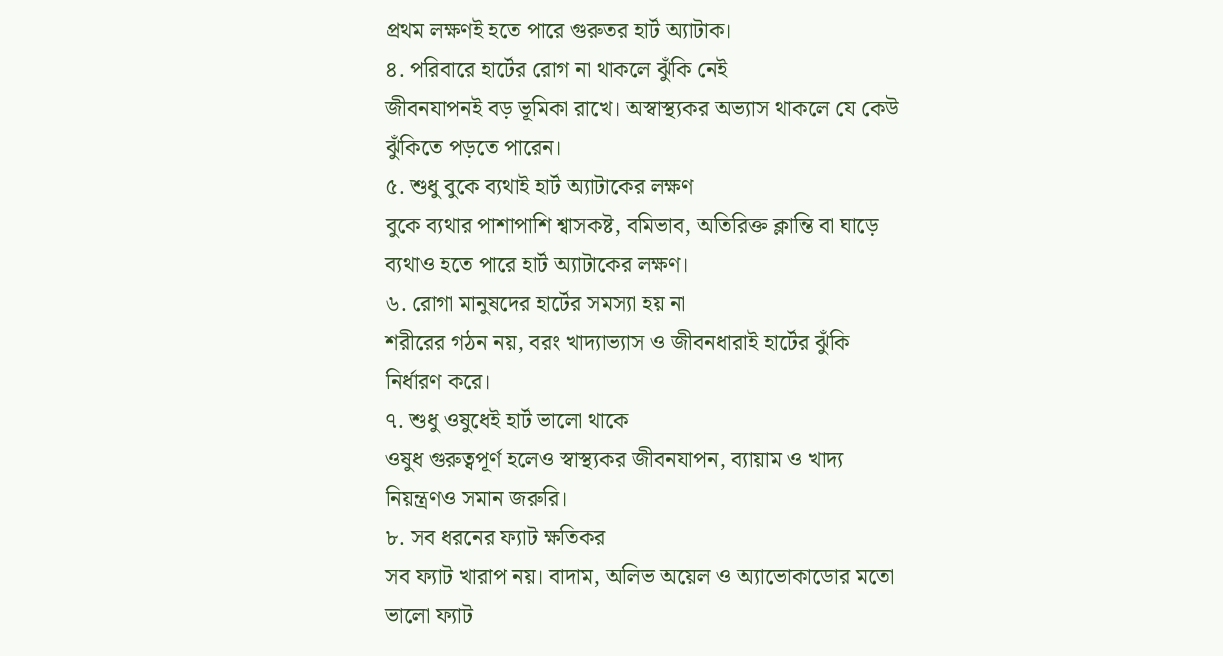প্রথম লক্ষণই হতে পারে গুরুতর হার্ট অ্যাটাক।
৪. পরিবারে হার্টের রোগ না থাকলে ঝুঁকি নেই
জীবনযাপনই বড় ভূমিকা রাখে। অস্বাস্থ্যকর অভ্যাস থাকলে যে কেউ ঝুঁকিতে পড়তে পারেন।
৫. শুধু বুকে ব্যথাই হার্ট অ্যাটাকের লক্ষণ
বুকে ব্যথার পাশাপাশি শ্বাসকষ্ট, বমিভাব, অতিরিক্ত ক্লান্তি বা ঘাড়ে ব্যথাও হতে পারে হার্ট অ্যাটাকের লক্ষণ।
৬. রোগা মানুষদের হার্টের সমস্যা হয় না
শরীরের গঠন নয়, বরং খাদ্যাভ্যাস ও জীবনধারাই হার্টের ঝুঁকি নির্ধারণ করে।
৭. শুধু ওষুধেই হার্ট ভালো থাকে
ওষুধ গুরুত্বপূর্ণ হলেও স্বাস্থ্যকর জীবনযাপন, ব্যায়াম ও খাদ্য নিয়ন্ত্রণও সমান জরুরি।
৮. সব ধরনের ফ্যাট ক্ষতিকর
সব ফ্যাট খারাপ নয়। বাদাম, অলিভ অয়েল ও অ্যাভোকাডোর মতো ভালো ফ্যাট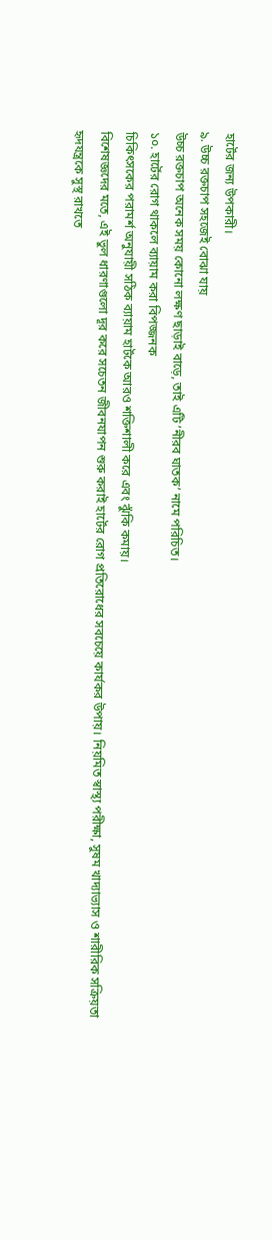হার্টের জন্য উপকারী।
৯. উচ্চ রক্তচাপ সহজেই বোঝা যায়
উচ্চ রক্তচাপ অনেক সময় কোনো লক্ষণ ছাড়াই বাড়ে, তাই এটি ‘নীরব ঘাতক’ নামে পরিচিত।
১০. হার্টের রোগ থাকলে ব্যায়াম করা বিপজ্জনক
চিকিৎসকের পরামর্শ অনুযায়ী সঠিক ব্যায়াম হার্টকে আরও শক্তিশালী করে এবং ঝুঁকি কমায়।
বিশেষজ্ঞদের মতে, এই ভুল ধারণাগুলো দূর করে সচেতন জীবনযাপন শুরু করাই হার্টের রোগ প্রতিরোধের সবচেয়ে কার্যকর উপায়। নিয়মিত স্বাস্থ্য পরীক্ষা, সুষম খাদ্যাভ্যাস ও শারীরিক সক্রিয়তা হৃদযন্ত্রকে সুস্থ রাখতে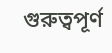গুরুত্বপূর্ণ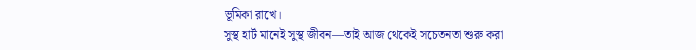ভূমিকা রাখে।
সুস্থ হার্ট মানেই সুস্থ জীবন—তাই আজ থেকেই সচেতনতা শুরু করা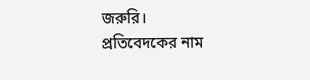জরুরি।
প্রতিবেদকের নাম